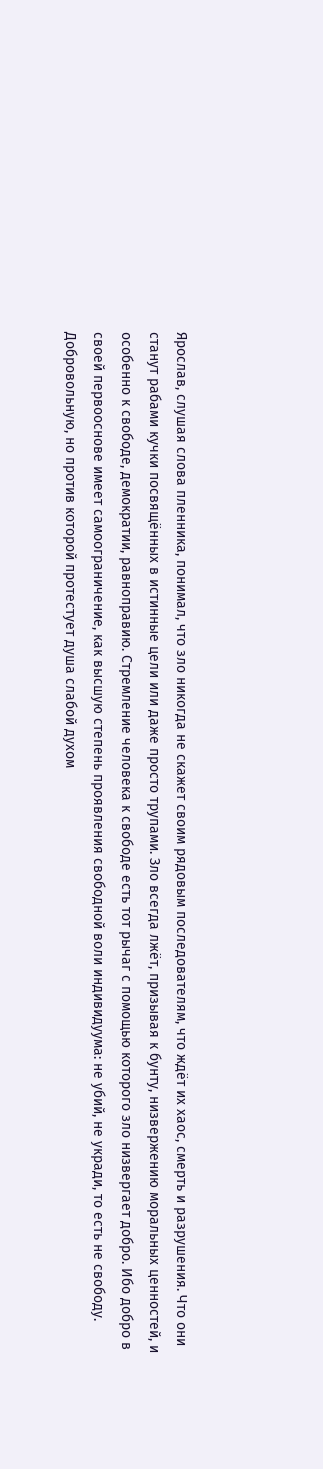Ярослав, слушая слова пленника, понимал, что зло никогда не скажет своим рядовым последователям, что ждёт их хаос, смерть и разрушения. Что они станут рабами кучки посвящённых в истинные цели или даже просто трупами. Зло всегда лжёт, призывая к бунту, низвержению моральных ценностей, и особенно к свободе, демократии, равноправию. Стремление человека к свободе есть тот рычаг с помощью которого зло низвергает добро. Ибо добро в своей первооснове имеет самоограничение, как высшую степень проявления свободной воли индивидуума: не убий, не укради, то есть не свободу. Добровольную, но против которой протестует душа слабой духом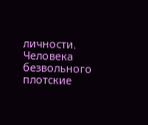личности. Человека безвольного плотские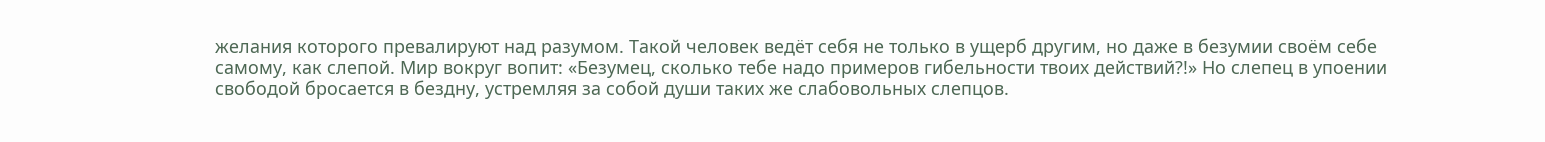желания которого превалируют над разумом. Такой человек ведёт себя не только в ущерб другим, но даже в безумии своём себе самому, как слепой. Мир вокруг вопит: «Безумец, сколько тебе надо примеров гибельности твоих действий?!» Но слепец в упоении свободой бросается в бездну, устремляя за собой души таких же слабовольных слепцов.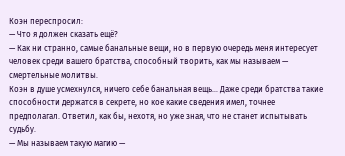Коэн переспросил:
— Что я должен сказать ещё?
— Как ни странно, самые банальные вещи, но в первую очередь меня интересует человек среди вашего братства, способный творить, как мы называем — смертельные молитвы.
Коэн в душе усмехнулся, ничего себе банальная вещь… Даже среди братства такие способности держатся в секрете, но кое какие сведения имел, точнее предполагал. Ответил, как бы, нехотя, но уже зная, что не станет испытывать судьбу.
— Мы называем такую магию —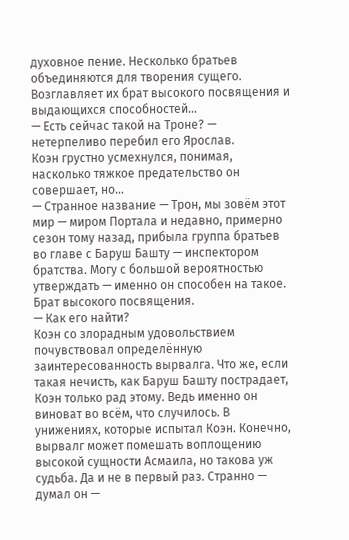духовное пение. Несколько братьев объединяются для творения сущего. Возглавляет их брат высокого посвящения и выдающихся способностей…
— Есть сейчас такой на Троне? — нетерпеливо перебил его Ярослав.
Коэн грустно усмехнулся, понимая, насколько тяжкое предательство он совершает, но…
— Странное название — Трон, мы зовём этот мир — миром Портала и недавно, примерно сезон тому назад, прибыла группа братьев во главе с Баруш Башту — инспектором братства. Могу с большой вероятностью утверждать — именно он способен на такое. Брат высокого посвящения.
— Как его найти?
Коэн со злорадным удовольствием почувствовал определённую заинтересованность вырвалга. Что же, если такая нечисть, как Баруш Башту пострадает, Коэн только рад этому. Ведь именно он виноват во всём, что случилось. В унижениях, которые испытал Коэн. Конечно, вырвалг может помешать воплощению высокой сущности Асмаила, но такова уж судьба. Да и не в первый раз. Странно — думал он —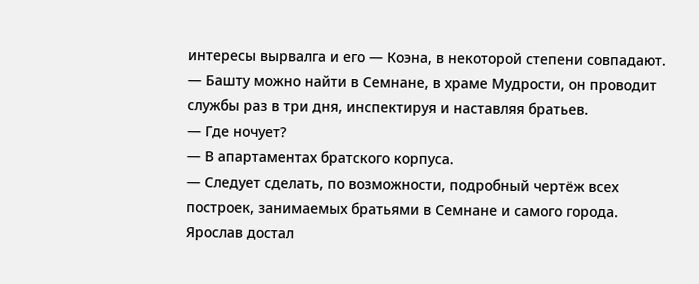интересы вырвалга и его — Коэна, в некоторой степени совпадают.
— Башту можно найти в Семнане, в храме Мудрости, он проводит службы раз в три дня, инспектируя и наставляя братьев.
— Где ночует?
— В апартаментах братского корпуса.
— Следует сделать, по возможности, подробный чертёж всех построек, занимаемых братьями в Семнане и самого города.
Ярослав достал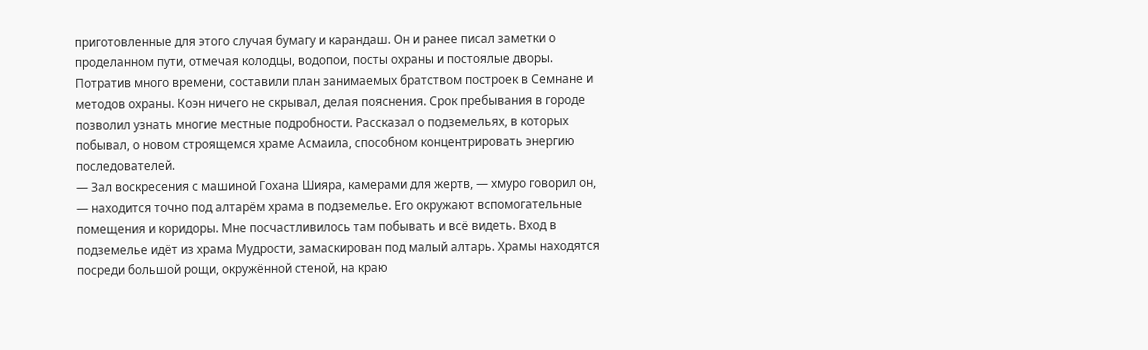приготовленные для этого случая бумагу и карандаш. Он и ранее писал заметки о проделанном пути, отмечая колодцы, водопои, посты охраны и постоялые дворы.
Потратив много времени, составили план занимаемых братством построек в Семнане и методов охраны. Коэн ничего не скрывал, делая пояснения. Срок пребывания в городе позволил узнать многие местные подробности. Рассказал о подземельях, в которых побывал, о новом строящемся храме Асмаила, способном концентрировать энергию последователей.
— Зал воскресения с машиной Гохана Шияра, камерами для жертв, — хмуро говорил он, — находится точно под алтарём храма в подземелье. Его окружают вспомогательные помещения и коридоры. Мне посчастливилось там побывать и всё видеть. Вход в подземелье идёт из храма Мудрости, замаскирован под малый алтарь. Храмы находятся посреди большой рощи, окружённой стеной, на краю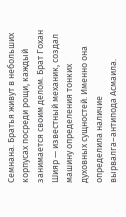Семнана. Братья живут в небольших корпусах посреди рощи, каждый занимается своим делом. Брат Гохан Шияр — известный механик, создал машину определения тонких духовных сущностей. Именно она определила наличие вырвалга–антипода Асмаила.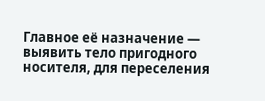Главное её назначение — выявить тело пригодного носителя, для переселения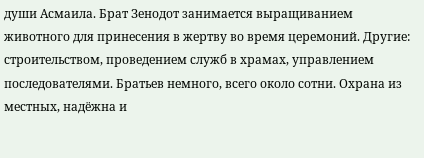души Асмаила. Брат Зенодот занимается выращиванием животного для принесения в жертву во время церемоний. Другие: строительством, проведением служб в храмах, управлением последователями. Братьев немного, всего около сотни. Охрана из местных, надёжна и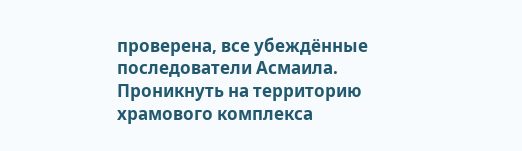проверена, все убеждённые последователи Асмаила. Проникнуть на территорию храмового комплекса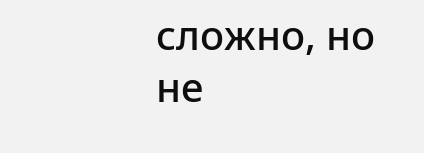сложно, но не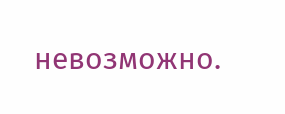невозможно.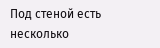Под стеной есть несколько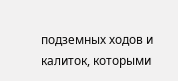подземных ходов и калиток, которыми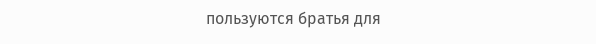пользуются братья для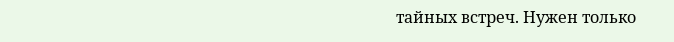тайных встреч. Нужен только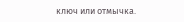ключ или отмычка.